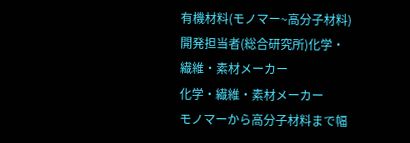有機材料(モノマー~高分子材料)開発担当者(総合研究所)化学・繊維・素材メーカー
化学・繊維・素材メーカー
モノマーから高分子材料まで幅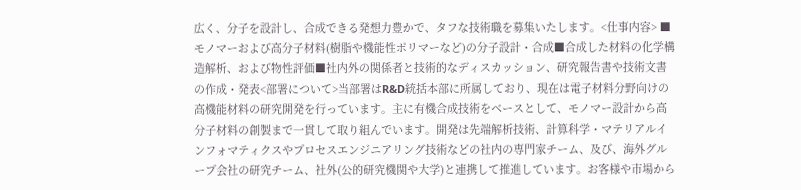広く、分子を設計し、合成できる発想力豊かで、タフな技術職を募集いたします。<仕事内容> ■モノマーおよび高分子材料(樹脂や機能性ポリマーなど)の分子設計・合成■合成した材料の化学構造解析、および物性評価■社内外の関係者と技術的なディスカッション、研究報告書や技術文書の作成・発表<部署について>当部署はR&D統括本部に所属しており、現在は電子材料分野向けの高機能材料の研究開発を行っています。主に有機合成技術をベースとして、モノマー設計から高分子材料の創製まで一貫して取り組んでいます。開発は先端解析技術、計算科学・マテリアルインフォマティクスやプロセスエンジニアリング技術などの社内の専門家チーム、及び、海外グループ会社の研究チーム、社外(公的研究機関や大学)と連携して推進しています。お客様や市場から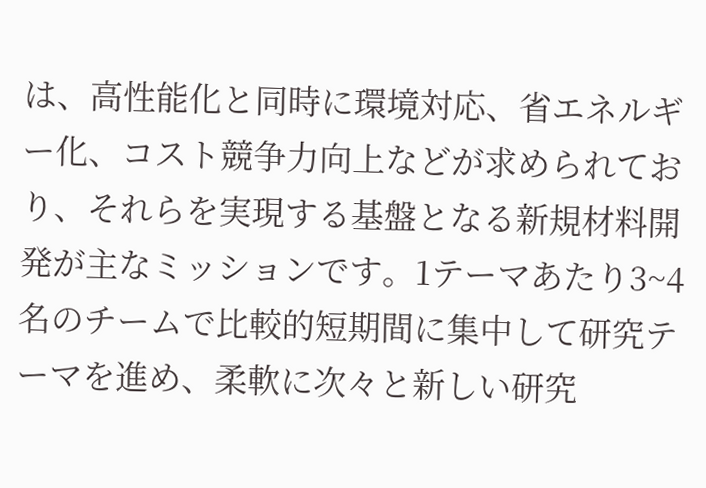は、高性能化と同時に環境対応、省エネルギー化、コスト競争力向上などが求められており、それらを実現する基盤となる新規材料開発が主なミッションです。1テーマあたり3~4名のチームで比較的短期間に集中して研究テーマを進め、柔軟に次々と新しい研究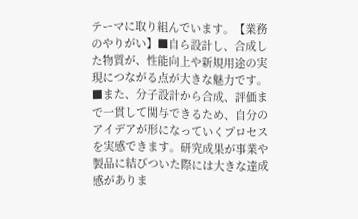テーマに取り組んでいます。【業務のやりがい】■自ら設計し、合成した物質が、性能向上や新規用途の実現につながる点が大きな魅力です。■また、分子設計から合成、評価まで一貫して関与できるため、自分のアイデアが形になっていくプロセスを実感できます。研究成果が事業や製品に結びついた際には大きな達成感がありま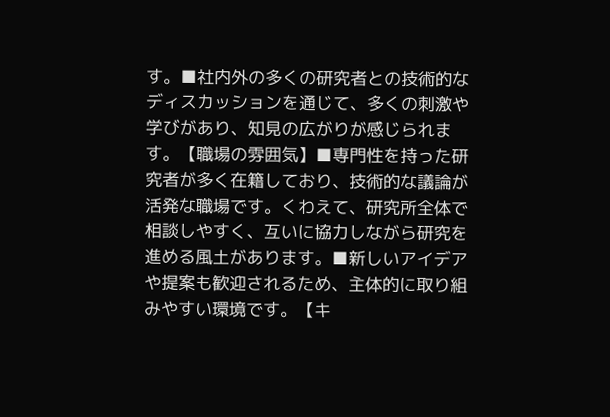す。■社内外の多くの研究者との技術的なディスカッションを通じて、多くの刺激や学びがあり、知見の広がりが感じられます。【職場の雰囲気】■専門性を持った研究者が多く在籍しており、技術的な議論が活発な職場です。くわえて、研究所全体で相談しやすく、互いに協力しながら研究を進める風土があります。■新しいアイデアや提案も歓迎されるため、主体的に取り組みやすい環境です。【キ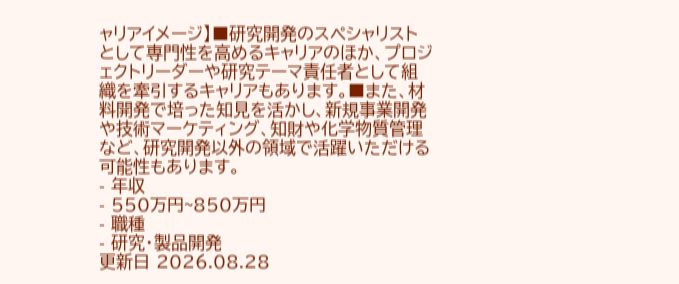ャリアイメージ】■研究開発のスペシャリストとして専門性を高めるキャリアのほか、プロジェクトリーダーや研究テーマ責任者として組織を牽引するキャリアもあります。■また、材料開発で培った知見を活かし、新規事業開発や技術マーケティング、知財や化学物質管理など、研究開発以外の領域で活躍いただける可能性もあります。
- 年収
- 550万円~850万円
- 職種
- 研究・製品開発
更新日 2026.08.28